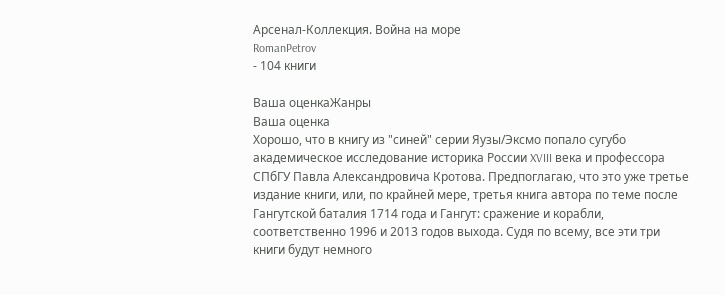Арсенал-Коллекция. Война на море
RomanPetrov
- 104 книги

Ваша оценкаЖанры
Ваша оценка
Хорошо, что в книгу из "синей" серии Яузы/Эксмо попало сугубо академическое исследование историка России XVIII века и профессора СПбГУ Павла Александровича Кротова. Предпоглагаю, что это уже третье издание книги, или, по крайней мере, третья книга автора по теме после Гангутской баталия 1714 года и Гангут: сражение и корабли, соответственно 1996 и 2013 годов выхода. Судя по всему, все эти три книги будут немного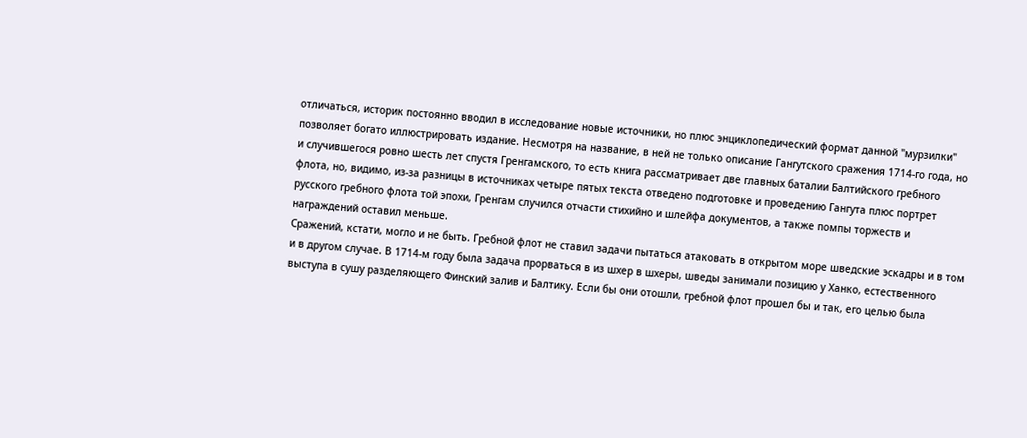отличаться, историк постоянно вводил в исследование новые источники, но плюс энциклопедический формат данной "мурзилки" позволяет богато иллюстрировать издание. Несмотря на название, в ней не только описание Гангутского сражения 1714-го года, но и случившегося ровно шесть лет спустя Гренгамского, то есть книга рассматривает две главных баталии Балтийского гребного флота, но, видимо, из-за разницы в источниках четыре пятых текста отведено подготовке и проведению Гангута плюс портрет русского гребного флота той эпохи, Гренгам случился отчасти стихийно и шлейфа документов, а также помпы торжеств и награждений оставил меньше.
Сражений, кстати, могло и не быть. Гребной флот не ставил задачи пытаться атаковать в открытом море шведские эскадры и в том и в другом случае. В 1714-м году была задача прорваться в из шхер в шхеры, шведы занимали позицию у Ханко, естественного выступа в сушу разделяющего Финский залив и Балтику. Если бы они отошли, гребной флот прошел бы и так, его целью была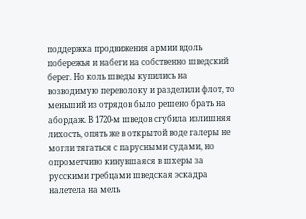поддержка продвижения армии вдоль побережья и набеги на собственно шведский берег. Но коль шведы купились на возводимую переволоку и разделили флот, то меньший из отрядов было решено брать на абордаж. В 1720-м шведов сгубила излишняя лихость, опять же в открытой воде галеры не могли тягаться с парусными судами, но опрометчиво кинувшаяся в шхеры за русскими гребцами шведская эскадра налетела на мель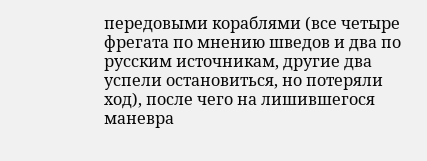передовыми кораблями (все четыре фрегата по мнению шведов и два по русским источникам, другие два успели остановиться, но потеряли ход), после чего на лишившегося маневра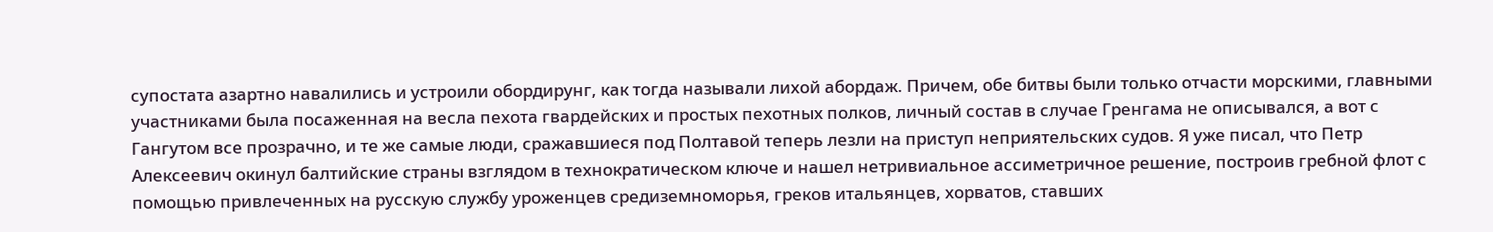супостата азартно навалились и устроили обордирунг, как тогда называли лихой абордаж. Причем, обе битвы были только отчасти морскими, главными участниками была посаженная на весла пехота гвардейских и простых пехотных полков, личный состав в случае Гренгама не описывался, а вот с Гангутом все прозрачно, и те же самые люди, сражавшиеся под Полтавой теперь лезли на приступ неприятельских судов. Я уже писал, что Петр Алексеевич окинул балтийские страны взглядом в технократическом ключе и нашел нетривиальное ассиметричное решение, построив гребной флот с помощью привлеченных на русскую службу уроженцев средиземноморья, греков итальянцев, хорватов, ставших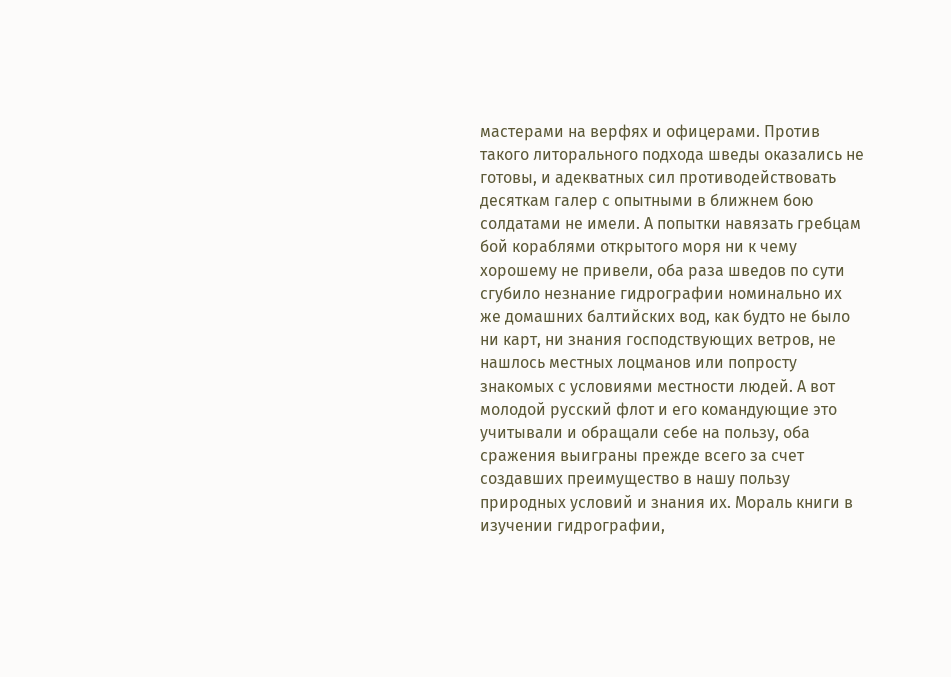мастерами на верфях и офицерами. Против такого литорального подхода шведы оказались не готовы, и адекватных сил противодействовать десяткам галер с опытными в ближнем бою солдатами не имели. А попытки навязать гребцам бой кораблями открытого моря ни к чему хорошему не привели, оба раза шведов по сути сгубило незнание гидрографии номинально их же домашних балтийских вод, как будто не было ни карт, ни знания господствующих ветров, не нашлось местных лоцманов или попросту знакомых с условиями местности людей. А вот молодой русский флот и его командующие это учитывали и обращали себе на пользу, оба сражения выиграны прежде всего за счет создавших преимущество в нашу пользу природных условий и знания их. Мораль книги в изучении гидрографии,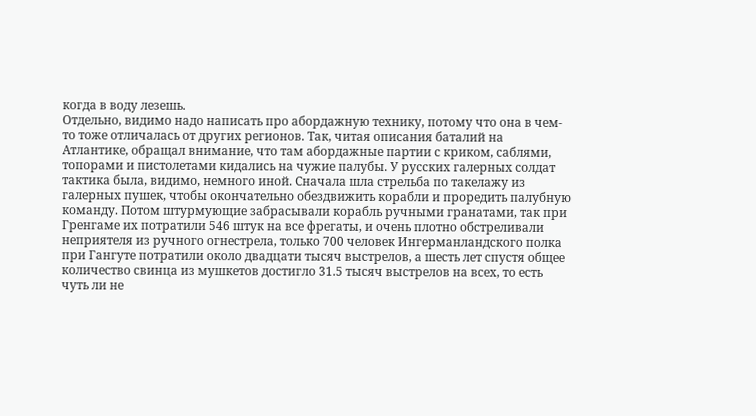когда в воду лезешь.
Отдельно, видимо надо написать про абордажную технику, потому что она в чем-то тоже отличалась от других регионов. Так, читая описания баталий на Атлантике, обращал внимание, что там абордажные партии с криком, саблями, топорами и пистолетами кидались на чужие палубы. У русских галерных солдат тактика была, видимо, немного иной. Сначала шла стрельба по такелажу из галерных пушек, чтобы окончательно обездвижить корабли и проредить палубную команду. Потом штурмующие забрасывали корабль ручными гранатами, так при Гренгаме их потратили 546 штук на все фрегаты, и очень плотно обстреливали неприятеля из ручного огнестрела, только 700 человек Ингерманландского полка при Гангуте потратили около двадцати тысяч выстрелов, а шесть лет спустя общее количество свинца из мушкетов достигло 31.5 тысяч выстрелов на всех, то есть чуть ли не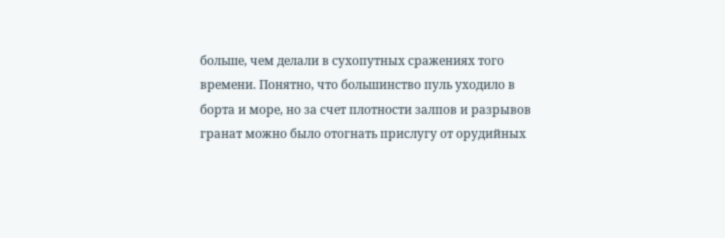больше, чем делали в сухопутных сражениях того времени. Понятно, что большинство пуль уходило в борта и море, но за счет плотности залпов и разрывов гранат можно было отогнать прислугу от орудийных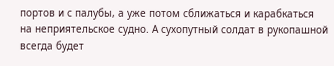портов и с палубы, а уже потом сближаться и карабкаться на неприятельское судно. А сухопутный солдат в рукопашной всегда будет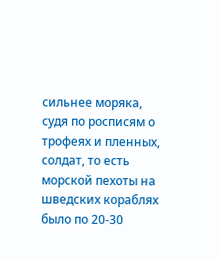сильнее моряка, судя по росписям о трофеях и пленных, солдат, то есть морской пехоты на шведских кораблях было по 20-30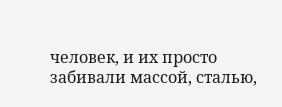человек, и их просто забивали массой, сталью,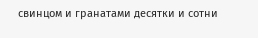свинцом и гранатами десятки и сотни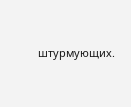штурмующих.